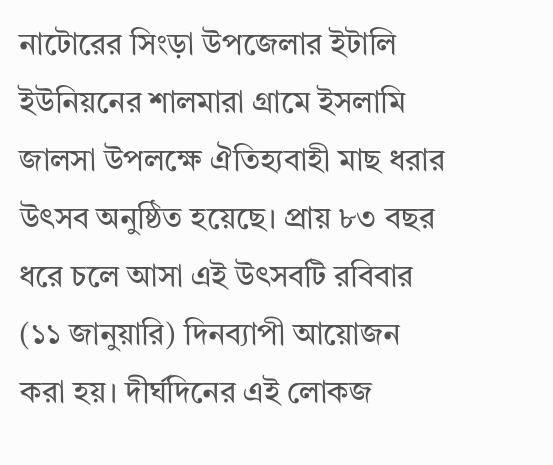নাটোরের সিংড়া উপজেলার ইটালি ইউনিয়নের শালমারা গ্রামে ইসলামি জালসা উপলক্ষে ঐতিহ্যবাহী মাছ ধরার উৎসব অনুষ্ঠিত হয়েছে। প্রায় ৮৩ বছর ধরে চলে আসা এই উৎসবটি রবিবার (১১ জানুয়ারি) দিনব্যাপী আয়োজন করা হয়। দীর্ঘদিনের এই লোকজ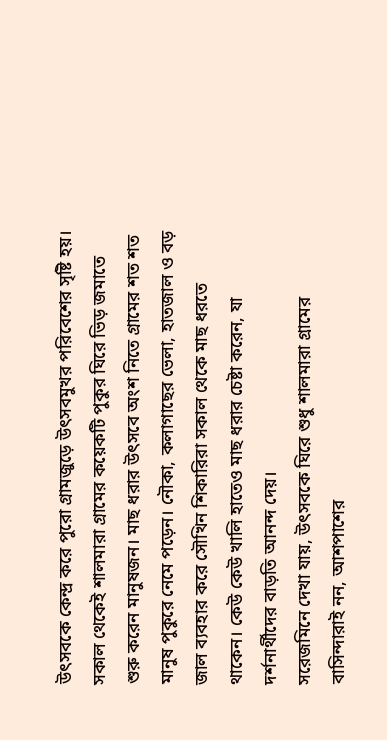উৎসবকে কেন্দ্র করে পুরো গ্রামজুড়ে উৎসবমুখর পরিবেশের সৃষ্টি হয়।
সকাল থেকেই শালমারা গ্রামের কয়েকটি পুকুর ঘিরে ভিড় জমাতে শুরু করেন মানুষজন। মাছ ধরার উৎসবে অংশ নিতে গ্রামের শত শত মানুষ পুকুরে নেমে পড়েন। নৌকা, কলাগাছের ভেলা, হাতজাল ও বড় জাল ব্যবহার করে সৌখিন শিকারিরা সকাল থেকে মাছ ধরতে থাকেন। কেউ কেউ খালি হাতেও মাছ ধরার চেষ্টা করেন, যা দর্শনার্থীদের বাড়তি আনন্দ দেয়।
সরেজমিনে দেখা যায়, উৎসবকে ঘিরে শুধু শালমারা গ্রামের বাসিন্দারাই নন, আশপাশের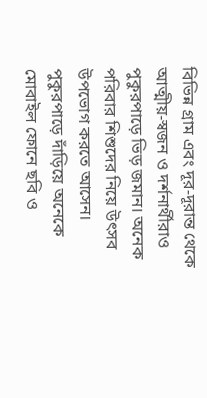বিভিন্ন গ্রাম এবং দূর-দূরান্ত থেকে আত্মীয়-স্বজন ও দর্শনার্থীরাও পুকুরপাড়ে ভিড় জমান। অনেক পরিবার শিশুদের নিয়ে উৎসব উপভোগ করতে আসেন। পুকুরপাড়ে দাঁড়িয়ে অনেকে মোবাইল ফোনে ছবি ও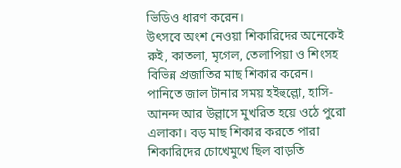ভিডিও ধারণ করেন।
উৎসবে অংশ নেওয়া শিকারিদের অনেকেই রুই, কাতলা, মৃগেল, তেলাপিয়া ও শিংসহ বিভিন্ন প্রজাতির মাছ শিকার করেন। পানিতে জাল টানার সময় হইহুল্লো, হাসি-আনন্দ আর উল্লাসে মুখরিত হয়ে ওঠে পুরো এলাকা। বড় মাছ শিকার করতে পারা শিকারিদের চোখেমুখে ছিল বাড়তি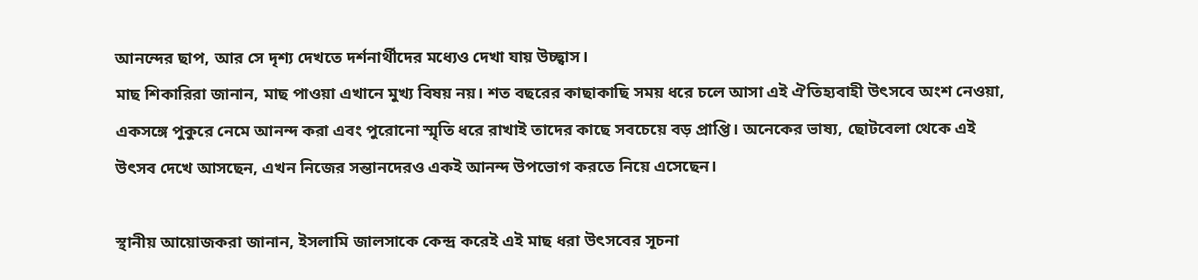আনন্দের ছাপ, আর সে দৃশ্য দেখতে দর্শনার্থীদের মধ্যেও দেখা যায় উচ্ছ্বাস।
মাছ শিকারিরা জানান, মাছ পাওয়া এখানে মুখ্য বিষয় নয়। শত বছরের কাছাকাছি সময় ধরে চলে আসা এই ঐতিহ্যবাহী উৎসবে অংশ নেওয়া, একসঙ্গে পুকুরে নেমে আনন্দ করা এবং পুরোনো স্মৃতি ধরে রাখাই তাদের কাছে সবচেয়ে বড় প্রাপ্তি। অনেকের ভাষ্য, ছোটবেলা থেকে এই উৎসব দেখে আসছেন, এখন নিজের সন্তানদেরও একই আনন্দ উপভোগ করতে নিয়ে এসেছেন।

স্থানীয় আয়োজকরা জানান, ইসলামি জালসাকে কেন্দ্র করেই এই মাছ ধরা উৎসবের সূচনা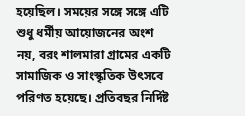হয়েছিল। সময়ের সঙ্গে সঙ্গে এটি শুধু ধর্মীয় আয়োজনের অংশ নয়, বরং শালমারা গ্রামের একটি সামাজিক ও সাংস্কৃতিক উৎসবে পরিণত হয়েছে। প্রতিবছর নির্দিষ্ট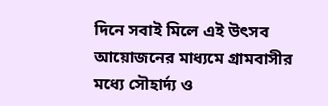দিনে সবাই মিলে এই উৎসব আয়োজনের মাধ্যমে গ্রামবাসীর মধ্যে সৌহার্দ্য ও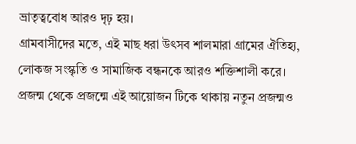ভ্রাতৃত্ববোধ আরও দৃঢ় হয়।
গ্রামবাসীদের মতে, এই মাছ ধরা উৎসব শালমারা গ্রামের ঐতিহ্য, লোকজ সংস্কৃতি ও সামাজিক বন্ধনকে আরও শক্তিশালী করে। প্রজন্ম থেকে প্রজন্মে এই আয়োজন টিকে থাকায় নতুন প্রজন্মও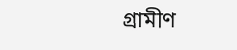গ্রামীণ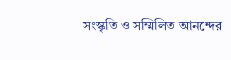সংস্কৃতি ও সম্মিলিত আনন্দের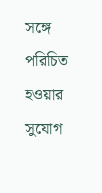সঙ্গে পরিচিত হওয়ার সুযোগ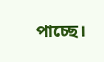পাচ্ছে।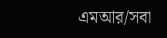এমআর/সবা